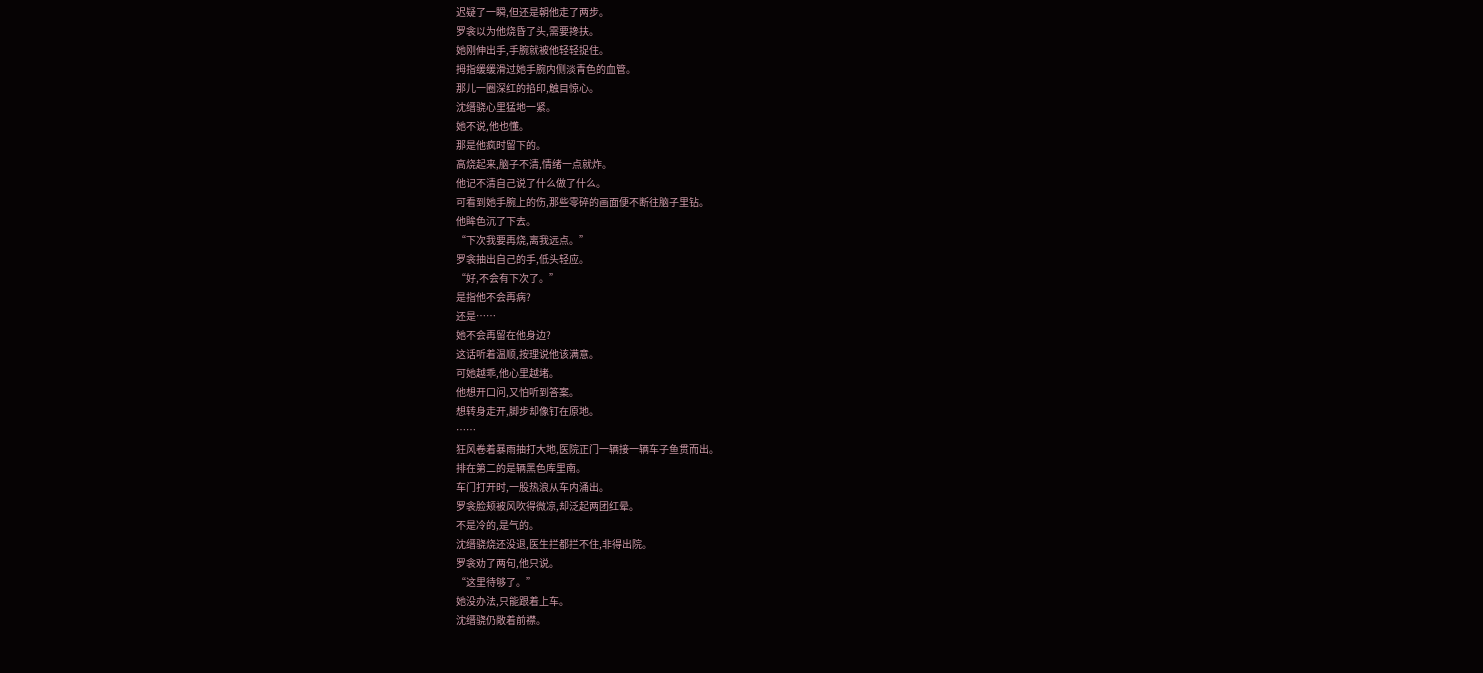迟疑了一瞬,但还是朝他走了两步。
罗衾以为他烧昏了头,需要搀扶。
她刚伸出手,手腕就被他轻轻捉住。
拇指缓缓滑过她手腕内侧淡青色的血管。
那儿一圈深红的掐印,触目惊心。
沈缙骁心里猛地一紧。
她不说,他也懂。
那是他疯时留下的。
高烧起来,脑子不清,情绪一点就炸。
他记不清自己说了什么做了什么。
可看到她手腕上的伤,那些零碎的画面便不断往脑子里钻。
他眸色沉了下去。
“下次我要再烧,离我远点。”
罗衾抽出自己的手,低头轻应。
“好,不会有下次了。”
是指他不会再病?
还是……
她不会再留在他身边?
这话听着温顺,按理说他该满意。
可她越乖,他心里越堵。
他想开口问,又怕听到答案。
想转身走开,脚步却像钉在原地。
……
狂风卷着暴雨抽打大地,医院正门一辆接一辆车子鱼贯而出。
排在第二的是辆黑色库里南。
车门打开时,一股热浪从车内涌出。
罗衾脸颊被风吹得微凉,却泛起两团红晕。
不是冷的,是气的。
沈缙骁烧还没退,医生拦都拦不住,非得出院。
罗衾劝了两句,他只说。
“这里待够了。”
她没办法,只能跟着上车。
沈缙骁仍敞着前襟。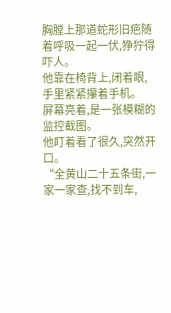胸膛上那道蛇形旧疤随着呼吸一起一伏,狰狞得吓人。
他靠在椅背上,闭着眼,手里紧紧攥着手机。
屏幕亮着,是一张模糊的监控截图。
他盯着看了很久,突然开口。
“全黄山二十五条街,一家一家查,找不到车,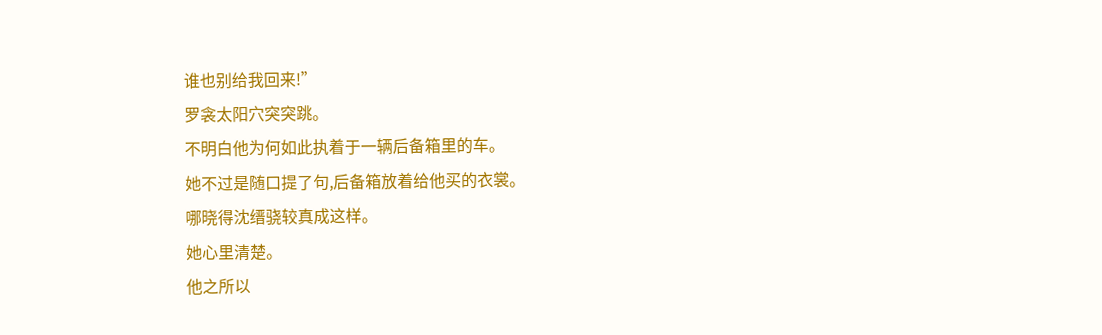谁也别给我回来!”
罗衾太阳穴突突跳。
不明白他为何如此执着于一辆后备箱里的车。
她不过是随口提了句,后备箱放着给他买的衣裳。
哪晓得沈缙骁较真成这样。
她心里清楚。
他之所以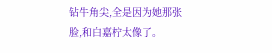钻牛角尖,全是因为她那张脸,和白嘉柠太像了。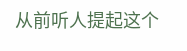从前听人提起这个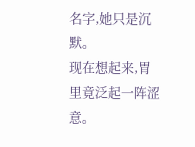名字,她只是沉默。
现在想起来,胃里竟泛起一阵涩意。